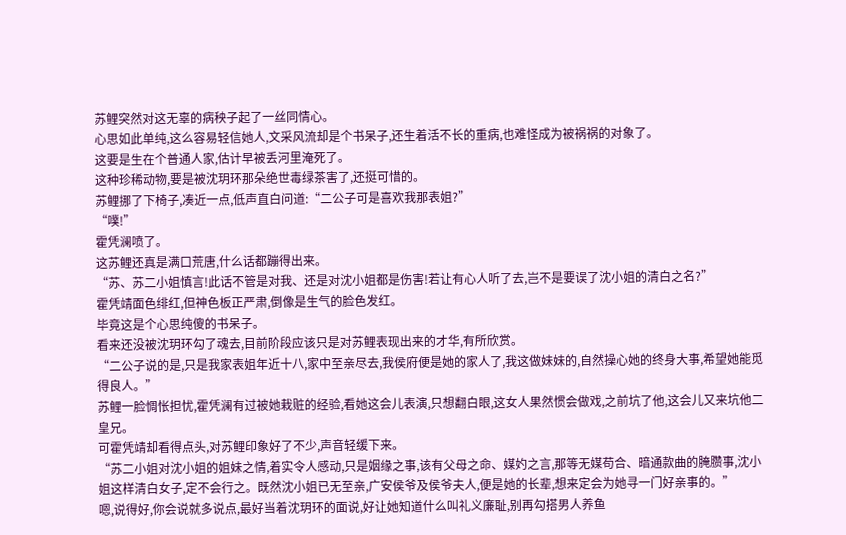苏鲤突然对这无辜的病秧子起了一丝同情心。
心思如此单纯,这么容易轻信她人,文采风流却是个书呆子,还生着活不长的重病,也难怪成为被祸祸的对象了。
这要是生在个普通人家,估计早被丢河里淹死了。
这种珍稀动物,要是被沈玥环那朵绝世毒绿茶害了,还挺可惜的。
苏鲤挪了下椅子,凑近一点,低声直白问道:“二公子可是喜欢我那表姐?”
“噗!”
霍凭澜喷了。
这苏鲤还真是满口荒唐,什么话都蹦得出来。
“苏、苏二小姐慎言!此话不管是对我、还是对沈小姐都是伤害!若让有心人听了去,岂不是要误了沈小姐的清白之名?”
霍凭靖面色绯红,但神色板正严肃,倒像是生气的脸色发红。
毕竟这是个心思纯傻的书呆子。
看来还没被沈玥环勾了魂去,目前阶段应该只是对苏鲤表现出来的才华,有所欣赏。
“二公子说的是,只是我家表姐年近十八,家中至亲尽去,我侯府便是她的家人了,我这做妹妹的,自然操心她的终身大事,希望她能觅得良人。”
苏鲤一脸惆怅担忧,霍凭澜有过被她栽赃的经验,看她这会儿表演,只想翻白眼,这女人果然惯会做戏,之前坑了他,这会儿又来坑他二皇兄。
可霍凭靖却看得点头,对苏鲤印象好了不少,声音轻缓下来。
“苏二小姐对沈小姐的姐妹之情,着实令人感动,只是姻缘之事,该有父母之命、媒妁之言,那等无媒苟合、暗通款曲的腌臜事,沈小姐这样清白女子,定不会行之。既然沈小姐已无至亲,广安侯爷及侯爷夫人,便是她的长辈,想来定会为她寻一门好亲事的。”
嗯,说得好,你会说就多说点,最好当着沈玥环的面说,好让她知道什么叫礼义廉耻,别再勾搭男人养鱼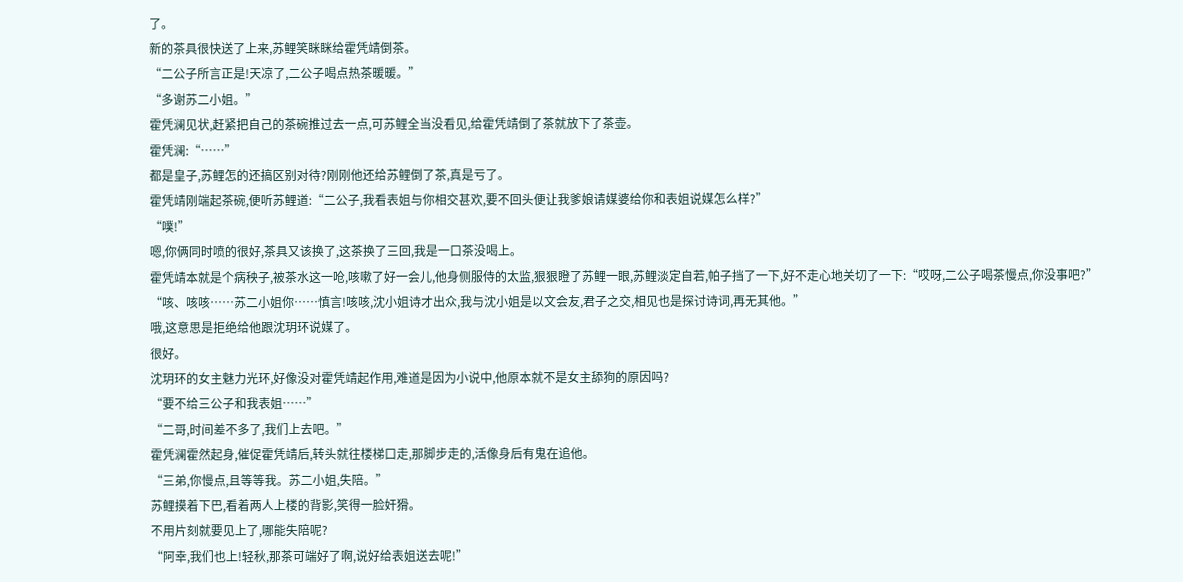了。
新的茶具很快送了上来,苏鲤笑眯眯给霍凭靖倒茶。
“二公子所言正是!天凉了,二公子喝点热茶暖暖。”
“多谢苏二小姐。”
霍凭澜见状,赶紧把自己的茶碗推过去一点,可苏鲤全当没看见,给霍凭靖倒了茶就放下了茶壶。
霍凭澜:“……”
都是皇子,苏鲤怎的还搞区别对待?刚刚他还给苏鲤倒了茶,真是亏了。
霍凭靖刚端起茶碗,便听苏鲤道:“二公子,我看表姐与你相交甚欢,要不回头便让我爹娘请媒婆给你和表姐说媒怎么样?”
“噗!”
嗯,你俩同时喷的很好,茶具又该换了,这茶换了三回,我是一口茶没喝上。
霍凭靖本就是个病秧子,被茶水这一呛,咳嗽了好一会儿,他身侧服侍的太监,狠狠瞪了苏鲤一眼,苏鲤淡定自若,帕子挡了一下,好不走心地关切了一下:“哎呀,二公子喝茶慢点,你没事吧?”
“咳、咳咳……苏二小姐你……慎言!咳咳,沈小姐诗才出众,我与沈小姐是以文会友,君子之交,相见也是探讨诗词,再无其他。”
哦,这意思是拒绝给他跟沈玥环说媒了。
很好。
沈玥环的女主魅力光环,好像没对霍凭靖起作用,难道是因为小说中,他原本就不是女主舔狗的原因吗?
“要不给三公子和我表姐……”
“二哥,时间差不多了,我们上去吧。”
霍凭澜霍然起身,催促霍凭靖后,转头就往楼梯口走,那脚步走的,活像身后有鬼在追他。
“三弟,你慢点,且等等我。苏二小姐,失陪。”
苏鲤摸着下巴,看着两人上楼的背影,笑得一脸奸猾。
不用片刻就要见上了,哪能失陪呢?
“阿幸,我们也上!轻秋,那茶可端好了啊,说好给表姐送去呢!”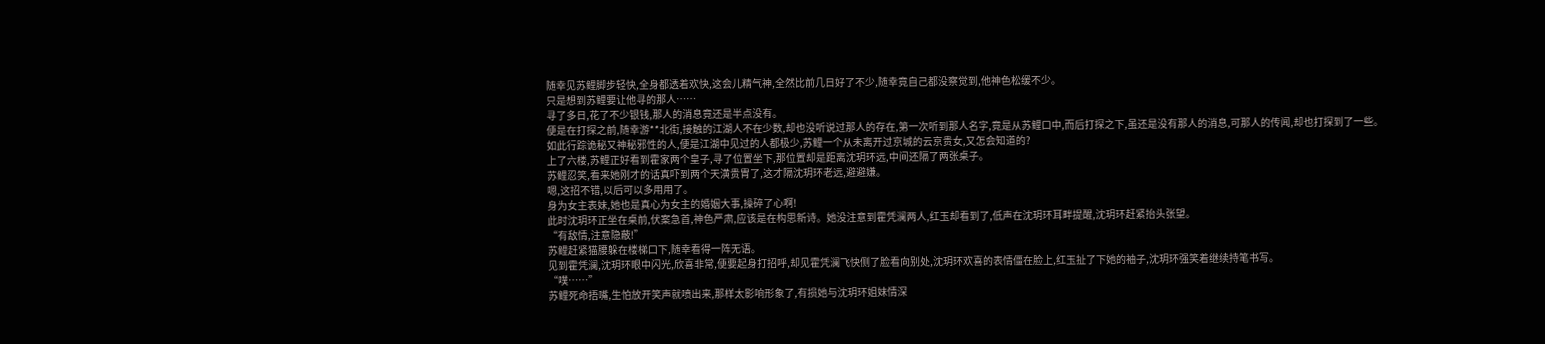随幸见苏鲤脚步轻快,全身都透着欢快,这会儿精气神,全然比前几日好了不少,随幸竟自己都没察觉到,他神色松缓不少。
只是想到苏鲤要让他寻的那人……
寻了多日,花了不少银钱,那人的消息竟还是半点没有。
便是在打探之前,随幸游**北街,接触的江湖人不在少数,却也没听说过那人的存在,第一次听到那人名字,竟是从苏鲤口中,而后打探之下,虽还是没有那人的消息,可那人的传闻,却也打探到了一些。
如此行踪诡秘又神秘邪性的人,便是江湖中见过的人都极少,苏鲤一个从未离开过京城的云京贵女,又怎会知道的?
上了六楼,苏鲤正好看到霍家两个皇子,寻了位置坐下,那位置却是距离沈玥环远,中间还隔了两张桌子。
苏鲤忍笑,看来她刚才的话真吓到两个天潢贵胄了,这才隔沈玥环老远,避避嫌。
嗯,这招不错,以后可以多用用了。
身为女主表妹,她也是真心为女主的婚姻大事,操碎了心啊!
此时沈玥环正坐在桌前,伏案急首,神色严肃,应该是在构思新诗。她没注意到霍凭澜两人,红玉却看到了,低声在沈玥环耳畔提醒,沈玥环赶紧抬头张望。
“有敌情,注意隐蔽!”
苏鲤赶紧猫腰躲在楼梯口下,随幸看得一阵无语。
见到霍凭澜,沈玥环眼中闪光,欣喜非常,便要起身打招呼,却见霍凭澜飞快侧了脸看向别处,沈玥环欢喜的表情僵在脸上,红玉扯了下她的袖子,沈玥环强笑着继续持笔书写。
“噗……”
苏鲤死命捂嘴,生怕放开笑声就喷出来,那样太影响形象了,有损她与沈玥环姐妹情深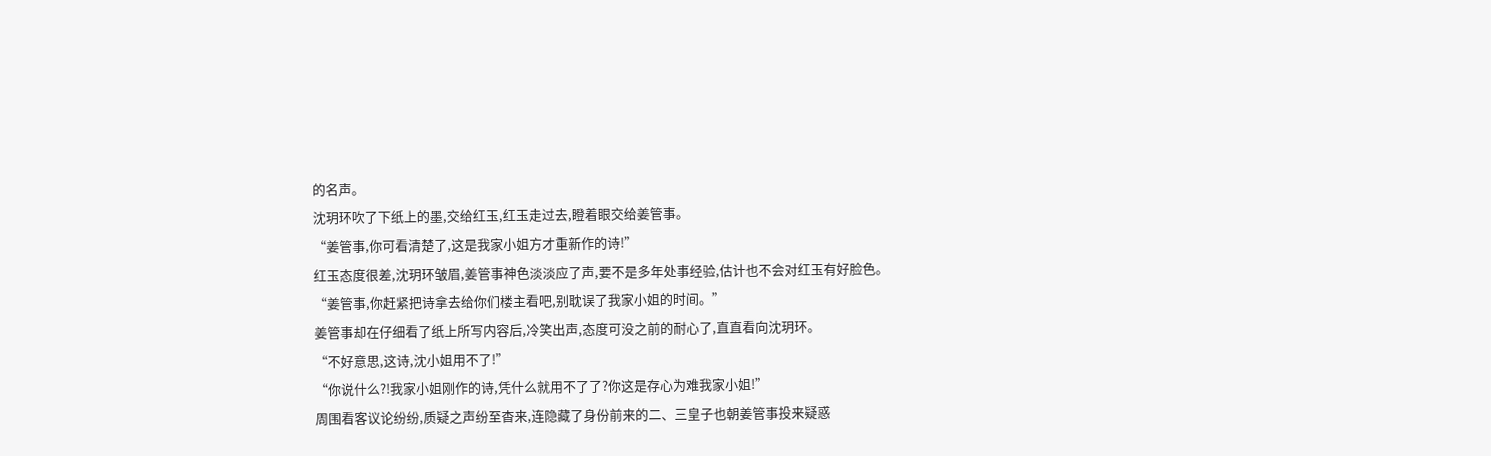的名声。
沈玥环吹了下纸上的墨,交给红玉,红玉走过去,瞪着眼交给姜管事。
“姜管事,你可看清楚了,这是我家小姐方才重新作的诗!”
红玉态度很差,沈玥环皱眉,姜管事神色淡淡应了声,要不是多年处事经验,估计也不会对红玉有好脸色。
“姜管事,你赶紧把诗拿去给你们楼主看吧,别耽误了我家小姐的时间。”
姜管事却在仔细看了纸上所写内容后,冷笑出声,态度可没之前的耐心了,直直看向沈玥环。
“不好意思,这诗,沈小姐用不了!”
“你说什么?!我家小姐刚作的诗,凭什么就用不了了?你这是存心为难我家小姐!”
周围看客议论纷纷,质疑之声纷至杳来,连隐藏了身份前来的二、三皇子也朝姜管事投来疑惑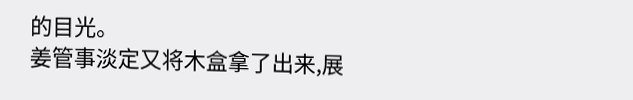的目光。
姜管事淡定又将木盒拿了出来,展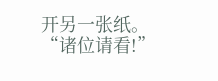开另一张纸。
“诸位请看!”